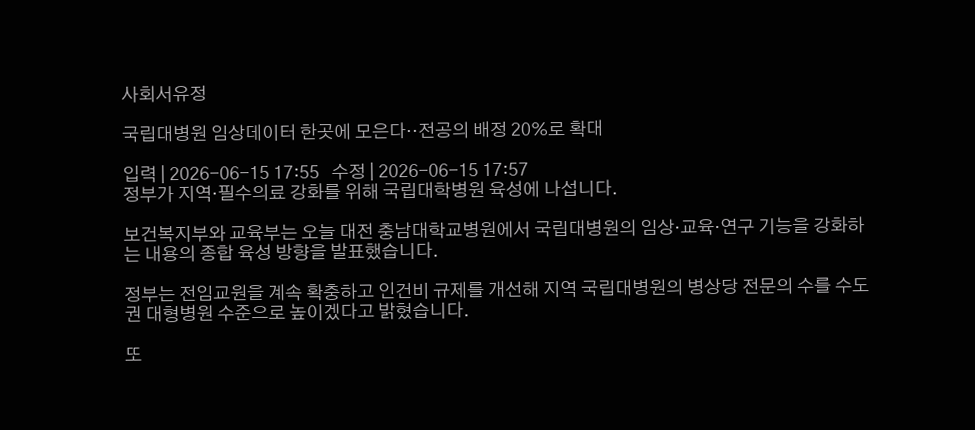사회서유정

국립대병원 임상데이터 한곳에 모은다‥전공의 배정 20%로 확대

입력 | 2026-06-15 17:55   수정 | 2026-06-15 17:57
정부가 지역·필수의료 강화를 위해 국립대학병원 육성에 나섭니다.

보건복지부와 교육부는 오늘 대전 충남대학교병원에서 국립대병원의 임상·교육·연구 기능을 강화하는 내용의 종합 육성 방향을 발표했습니다.

정부는 전임교원을 계속 확충하고 인건비 규제를 개선해 지역 국립대병원의 병상당 전문의 수를 수도권 대형병원 수준으로 높이겠다고 밝혔습니다.

또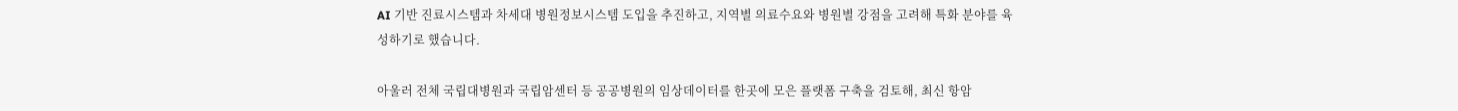AI 기반 진료시스템과 차세대 병원정보시스템 도입을 추진하고, 지역별 의료수요와 병원별 강점을 고려해 특화 분야를 육성하기로 했습니다.

아울러 전체 국립대병원과 국립암센터 등 공공병원의 임상데이터를 한곳에 모은 플랫폼 구축을 검토해, 최신 항암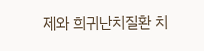제와 희귀난치질환 치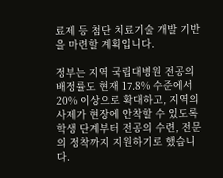료제 등 첨단 치료기술 개발 기반을 마련할 계획입니다.

정부는 지역 국립대병원 전공의 배정률도 현재 17.8% 수준에서 20% 이상으로 확대하고, 지역의사제가 현장에 안착할 수 있도록 학생 단계부터 전공의 수련, 전문의 정착까지 지원하기로 했습니다.